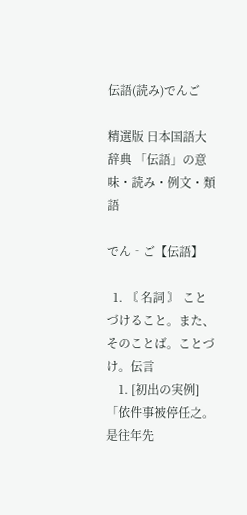伝語(読み)でんご

精選版 日本国語大辞典 「伝語」の意味・読み・例文・類語

でん‐ご【伝語】

  1. 〘 名詞 〙 ことづけること。また、そのことば。ことづけ。伝言
    1. [初出の実例]「依件事被停任之。是往年先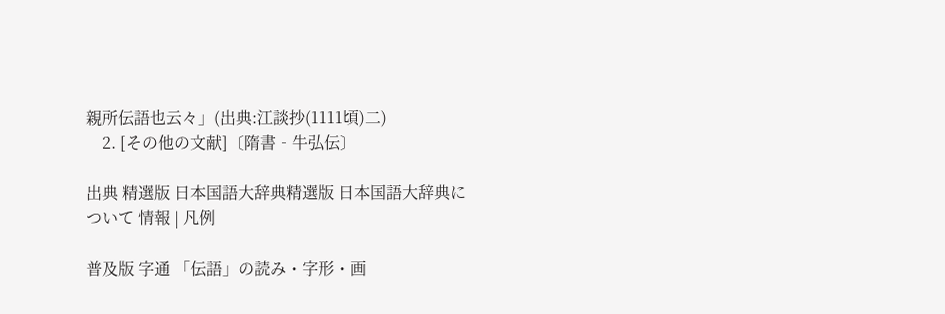親所伝語也云々」(出典:江談抄(1111頃)二)
    2. [その他の文献]〔隋書‐牛弘伝〕

出典 精選版 日本国語大辞典精選版 日本国語大辞典について 情報 | 凡例

普及版 字通 「伝語」の読み・字形・画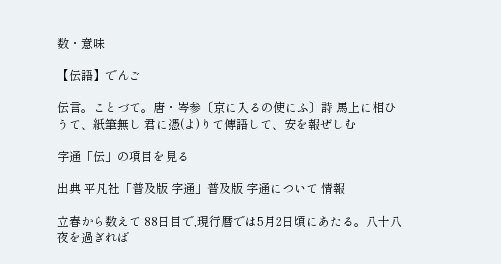数・意味

【伝語】でんご

伝言。ことづて。唐・岑参〔京に入るの使にふ〕詩 馬上に相ひうて、紙筆無し 君に憑(よ)りて傳語して、安を報ぜしむ

字通「伝」の項目を見る

出典 平凡社「普及版 字通」普及版 字通について 情報

立春から数えて 88日目で,現行暦では5月2日頃にあたる。八十八夜を過ぎれば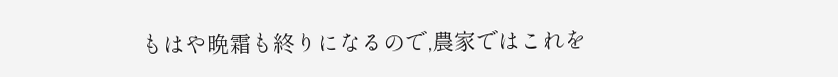もはや晩霜も終りになるので,農家ではこれを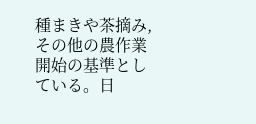種まきや茶摘み,その他の農作業開始の基準としている。日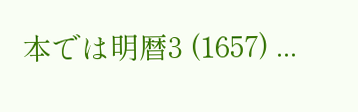本では明暦3 (1657) ...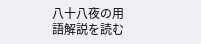八十八夜の用語解説を読む